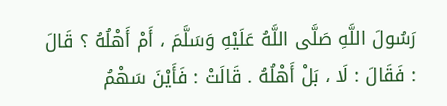رَسُولَ اللَّهِ صَلَّى اللَّهُ عَلَيْهِ وَسَلَّمَ ، أَمْ أَهْلُهُ ؟ قَالَ : فَقَالَ : لَا ، بَلْ أَهْلُهُ . قَالَتْ : فَأَيْنَ سَهْمُ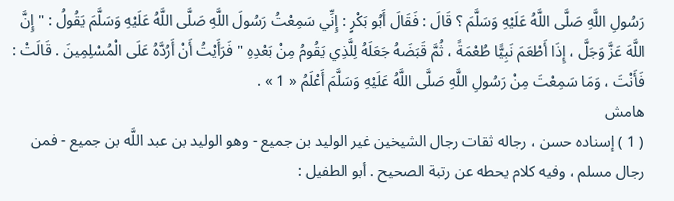رَسُولِ اللَّهِ صَلَّى اللَّهُ عَلَيْهِ وَسَلَّمَ ؟ قَالَ : فَقَالَ أَبُو بَكْرٍ : إِنِّي سَمِعْتُ رَسُولَ اللَّهِ صَلَّى اللَّهُ عَلَيْهِ وَسَلَّمَ يَقُولُ : " إِنَّ اللَّهَ عَزَّ وَجَلَّ ، إِذَا أَطْعَمَ نَبِيًّا طُعْمَةً ، ثُمَّ قَبَضَهُ جَعَلَهُ لِلَّذِي يَقُومُ مِنْ بَعْدِهِ " فَرَأَيْتُ أَنْ أَرُدَّهُ عَلَى الْمُسْلِمِينَ . قَالَتْ : فَأَنْتَ ، وَمَا سَمِعْتَ مِنْ رَسُولِ اللَّهِ صَلَّى اللَّهُ عَلَيْهِ وَسَلَّمَ أَعْلَمُ « 1 » .
هامش
( 1 ) إسناده حسن ، رجاله ثقات رجال الشيخين غير الوليد بن جميع - وهو الوليد بن عبد اللَّه بن جميع - فمن رجال مسلم ، وفيه كلام يحطه عن رتبة الصحيح . أبو الطفيل :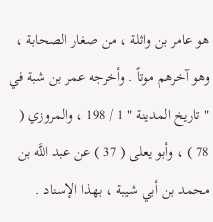هو عامر بن واثلة ، من صغار الصحابة ، وهو آخرهم موتاً . وأخرجه عمر بن شبة في " تاريخ المدينة " 1 / 198 ، والمروزي ( 78 ) ، وأبو يعلى ( 37 ) عن عبد اللَّه بن محمد بن أبي شيبة ، بهذا الإسناد .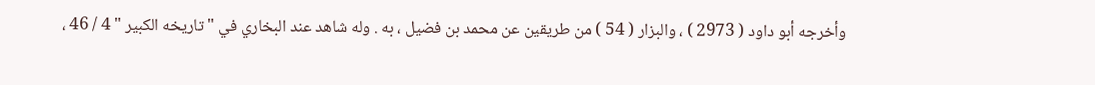وأخرجه أبو داود ( 2973 ) ، والبزار ( 54 ) من طريقين عن محمد بن فضيل ، به . وله شاهد عند البخاري في " تاريخه الكبير " 4 / 46 ،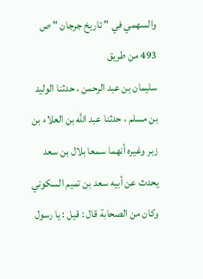والسهمي في " تاريخ جرجان " ص 493 من طريق
سليمان بن عبد الرحمن ، حدثنا الوليد بن مسلم ، حدثنا عبد اللَّه بن العلاء بن زبر وغيره أنهما سمعا بلال بن سعد يحدث عن أبيه سعد بن تميم السكوني وكان من الصحابة قال : قيل : يا رسول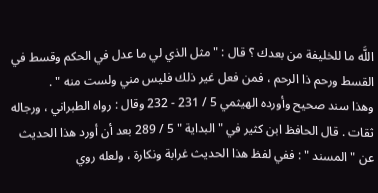اللَّه ما للخليفة من بعدك ؟ قال : " مثل الذي لي ما عدل في الحكم وقسط في القسط ورحم ذا الرحم ، فمن فعل غير ذلك فليس مني ولست منه " .
وهذا سند صحيح وأورده الهيثمي 5 / 231 - 232 وقال : رواه الطبراني ، ورجاله ثقات . قال الحافظ ابن كثير في " البداية " 5 / 289 بعد أن أورد هذا الحديث عن " المسند " : ففي لفظ هذا الحديث غرابة ونكارة ، ولعله روي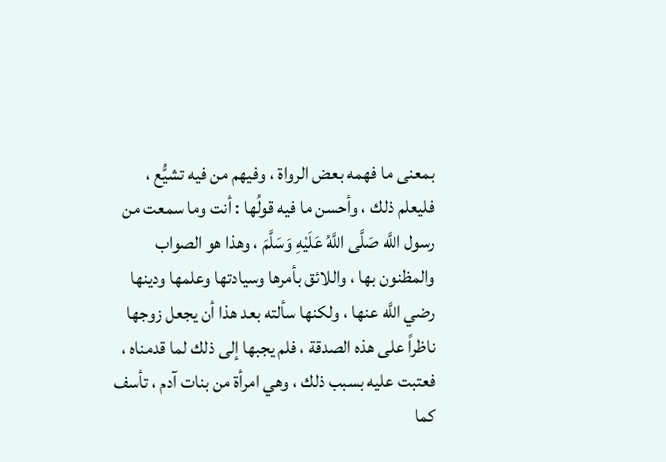بمعنى ما فهمه بعض الرواة ، وفيهم من فيه تشيُّع ، فليعلم ذلك ، وأحسن ما فيه قولُها : أنت وما سمعت من رسول اللَّه صَلَّى اللَّهُ عَلَيْهِ وَسَلَّمَ ، وهذا هو الصواب والمظنون بها ، واللائق بأمرها وسيادتها وعلمها ودينها رضي اللَّه عنها ، ولكنها سألته بعد هذا أن يجعل زوجها ناظراً على هذه الصدقة ، فلم يجبها إلى ذلك لما قدمناه ، فعتبت عليه بسبب ذلك ، وهي امرأة من بنات آدم ، تأسف كما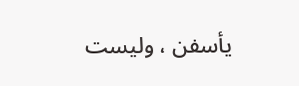يأسفن ، وليست